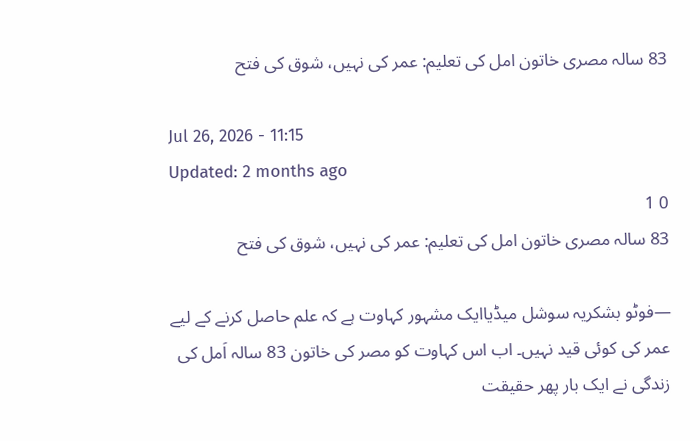83 سالہ مصری خاتون امل کی تعلیم: عمر کی نہیں، شوق کی فتح

Jul 26, 2026 - 11:15
Updated: 2 months ago
0 1
83 سالہ مصری خاتون امل کی تعلیم: عمر کی نہیں، شوق کی فتح

—فوٹو بشکریہ سوشل میڈیاایک مشہور کہاوت ہے کہ علم حاصل کرنے کے لیے عمر کی کوئی قید نہیں۔ اب اس کہاوت کو مصر کی خاتون 83 سالہ اَمل کی زندگی نے ایک بار پھر حقیقت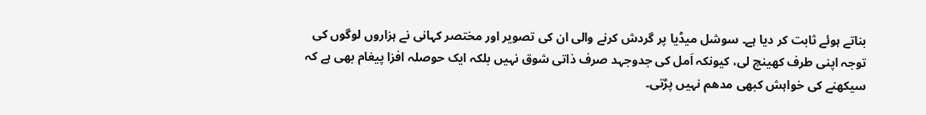بناتے ہوئے ثابت کر دیا ہے۔ سوشل میڈیا پر گردش کرنے والی ان کی تصویر اور مختصر کہانی نے ہزاروں لوگوں کی توجہ اپنی طرف کھینچ لی، کیونکہ اَمل کی جدوجہد صرف ذاتی شوق نہیں بلکہ ایک حوصلہ افزا پیغام بھی ہے کہ سیکھنے کی خواہش کبھی مدھم نہیں پڑتی۔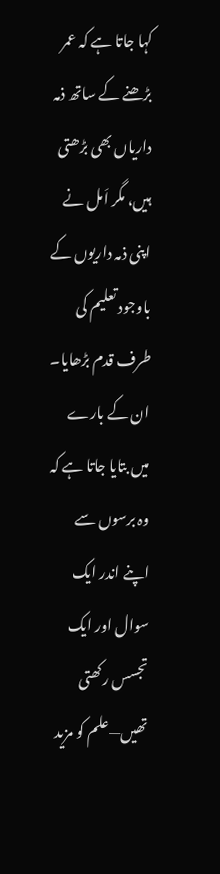کہا جاتا ہے کہ عمر بڑھنے کے ساتھ ذمہ داریاں بھی بڑھتی ہیں، مگر اَمل نے اپنی ذمہ داریوں کے باوجود تعلیم کی طرف قدم بڑھایا۔ ان کے بارے میں بتایا جاتا ہے کہ وہ برسوں سے اپنے اندر ایک سوال اور ایک تجسس رکھتی تھیں—علم کو مزید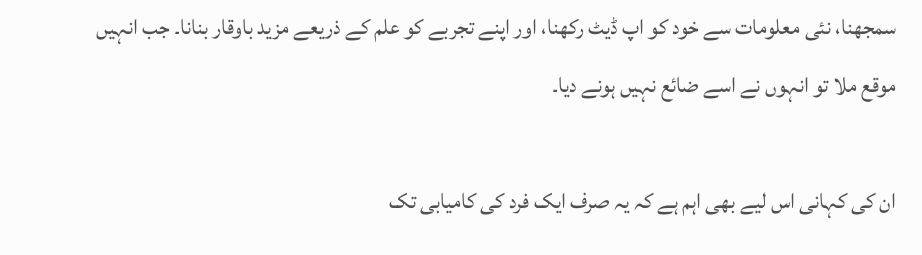سمجھنا، نئی معلومات سے خود کو اپ ڈیٹ رکھنا، اور اپنے تجربے کو علم کے ذریعے مزید باوقار بنانا۔ جب انہیں موقع ملا تو انہوں نے اسے ضائع نہیں ہونے دیا۔

ان کی کہانی اس لیے بھی اہم ہے کہ یہ صرف ایک فرد کی کامیابی تک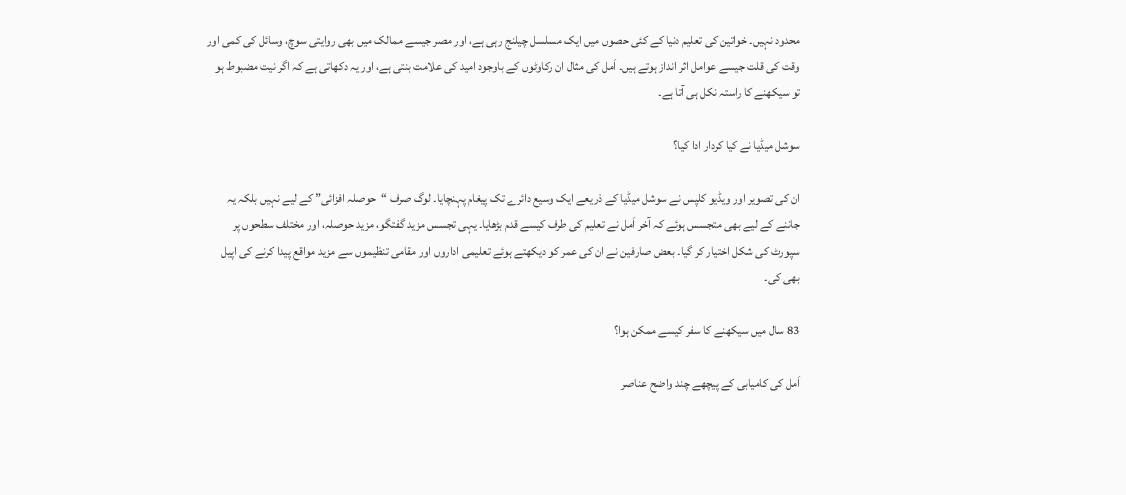محدود نہیں۔ خواتین کی تعلیم دنیا کے کئی حصوں میں ایک مسلسل چیلنج رہی ہے، اور مصر جیسے ممالک میں بھی روایتی سوچ، وسائل کی کمی اور وقت کی قلت جیسے عوامل اثر انداز ہوتے ہیں۔ اَمل کی مثال ان رکاوٹوں کے باوجود امید کی علامت بنتی ہے، اور یہ دکھاتی ہے کہ اگر نیت مضبوط ہو تو سیکھنے کا راستہ نکل ہی آتا ہے۔

سوشل میڈیا نے کیا کردار ادا کیا؟

ان کی تصویر اور ویڈیو کلپس نے سوشل میڈیا کے ذریعے ایک وسیع دائرے تک پیغام پہنچایا۔ لوگ صرف “حوصلہ افزائی” کے لیے نہیں بلکہ یہ جاننے کے لیے بھی متجسس ہوئے کہ آخر اَمل نے تعلیم کی طرف کیسے قدم بڑھایا۔ یہی تجسس مزید گفتگو، مزید حوصلہ، اور مختلف سطحوں پر سپورٹ کی شکل اختیار کر گیا۔ بعض صارفین نے ان کی عمر کو دیکھتے ہوئے تعلیمی اداروں اور مقامی تنظیموں سے مزید مواقع پیدا کرنے کی اپیل بھی کی۔

83 سال میں سیکھنے کا سفر کیسے ممکن ہوا؟

اَمل کی کامیابی کے پیچھے چند واضح عناصر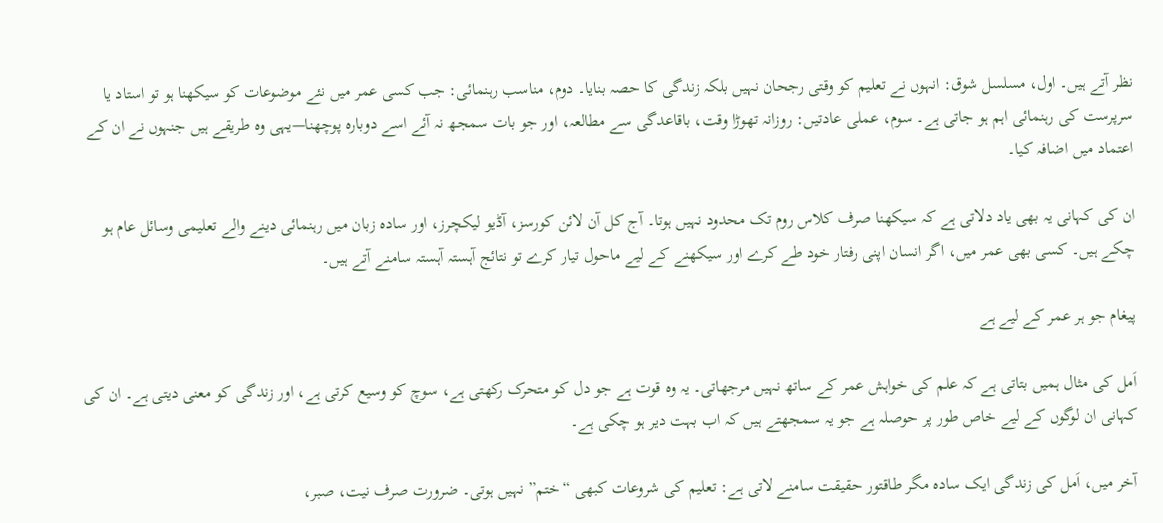نظر آتے ہیں۔ اول، مسلسل شوق: انہوں نے تعلیم کو وقتی رجحان نہیں بلکہ زندگی کا حصہ بنایا۔ دوم، مناسب رہنمائی: جب کسی عمر میں نئے موضوعات کو سیکھنا ہو تو استاد یا سرپرست کی رہنمائی اہم ہو جاتی ہے۔ سوم، عملی عادتیں: روزانہ تھوڑا وقت، باقاعدگی سے مطالعہ، اور جو بات سمجھ نہ آئے اسے دوبارہ پوچھنا—یہی وہ طریقے ہیں جنہوں نے ان کے اعتماد میں اضافہ کیا۔

ان کی کہانی یہ بھی یاد دلاتی ہے کہ سیکھنا صرف کلاس روم تک محدود نہیں ہوتا۔ آج کل آن لائن کورسز، آڈیو لیکچرز، اور سادہ زبان میں رہنمائی دینے والے تعلیمی وسائل عام ہو چکے ہیں۔ کسی بھی عمر میں، اگر انسان اپنی رفتار خود طے کرے اور سیکھنے کے لیے ماحول تیار کرے تو نتائج آہستہ آہستہ سامنے آتے ہیں۔

پیغام جو ہر عمر کے لیے ہے

اَمل کی مثال ہمیں بتاتی ہے کہ علم کی خواہش عمر کے ساتھ نہیں مرجھاتی۔ یہ وہ قوت ہے جو دل کو متحرک رکھتی ہے، سوچ کو وسیع کرتی ہے، اور زندگی کو معنی دیتی ہے۔ ان کی کہانی ان لوگوں کے لیے خاص طور پر حوصلہ ہے جو یہ سمجھتے ہیں کہ اب بہت دیر ہو چکی ہے۔

آخر میں، اَمل کی زندگی ایک سادہ مگر طاقتور حقیقت سامنے لاتی ہے: تعلیم کی شروعات کبھی “ختم” نہیں ہوتی۔ ضرورت صرف نیت، صبر،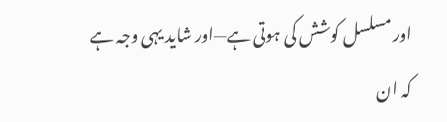اور مسلسل کوشش کی ہوتی ہے—اور شاید یہی وجہ ہے کہ ان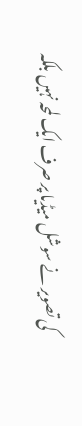کی تصویر نے سوشل میڈیا پر صرف ایک لمحہ نہیں بلکہ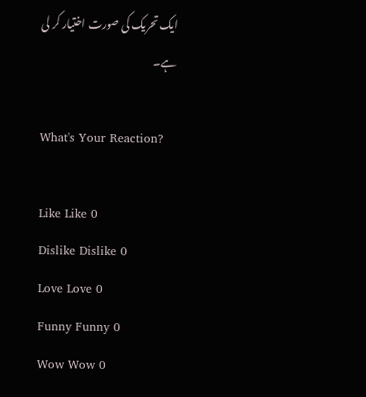ایک تحریک کی صورت اختیار کر لی ہے۔

What's Your Reaction?

Like Like 0
Dislike Dislike 0
Love Love 0
Funny Funny 0
Wow Wow 0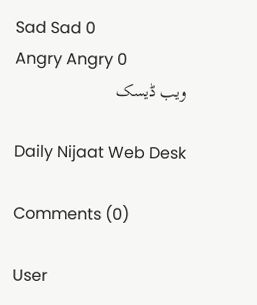Sad Sad 0
Angry Angry 0
ویب ڈیسک

Daily Nijaat Web Desk

Comments (0)

User